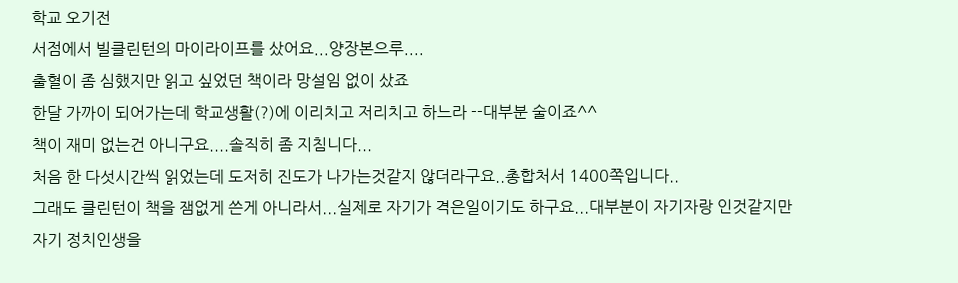학교 오기전
서점에서 빌클린턴의 마이라이프를 샀어요...양장본으루....
출혈이 좀 심했지만 읽고 싶었던 책이라 망설임 없이 샀죠
한달 가까이 되어가는데 학교생활(?)에 이리치고 저리치고 하느라 --대부분 술이죠^^
책이 재미 없는건 아니구요....솔직히 좀 지침니다...
처음 한 다섯시간씩 읽었는데 도저히 진도가 나가는것같지 않더라구요..총합처서 1400쪽입니다..
그래도 클린턴이 책을 잼없게 쓴게 아니라서...실제로 자기가 격은일이기도 하구요...대부분이 자기자랑 인것같지만 자기 정치인생을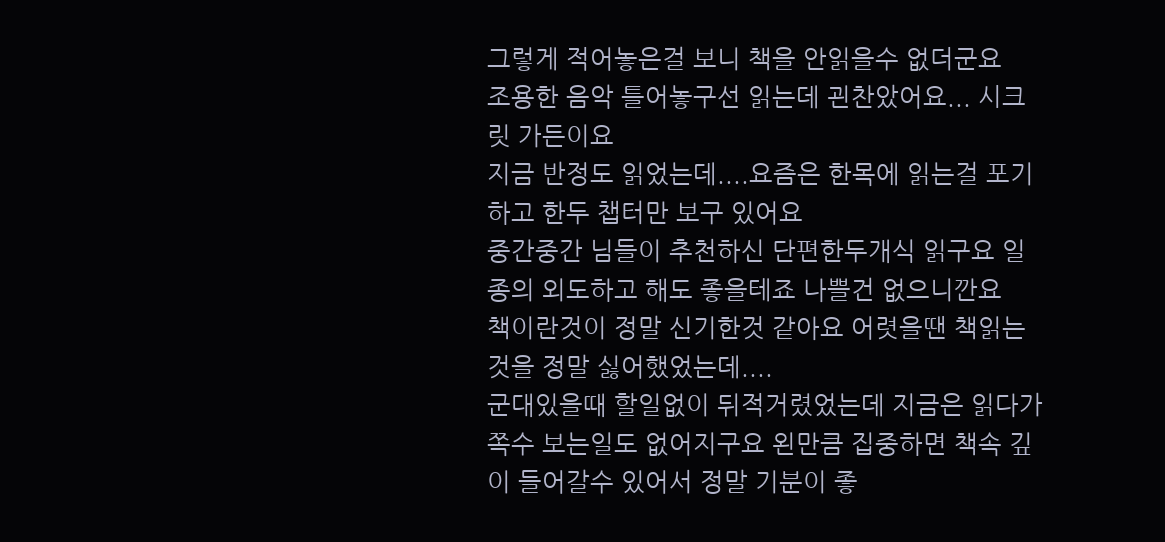그렇게 적어놓은걸 보니 책을 안읽을수 없더군요
조용한 음악 틀어놓구선 읽는데 괸찬았어요... 시크릿 가든이요
지금 반정도 읽었는데....요즘은 한목에 읽는걸 포기하고 한두 챕터만 보구 있어요
중간중간 님들이 추천하신 단편한두개식 읽구요 일종의 외도하고 해도 좋을테죠 나쁠건 없으니깐요
책이란것이 정말 신기한것 같아요 어렷을땐 책읽는것을 정말 싫어했었는데....
군대있을때 할일없이 뒤적거렸었는데 지금은 읽다가 쪽수 보는일도 없어지구요 왼만큼 집중하면 책속 깊이 들어갈수 있어서 정말 기분이 좋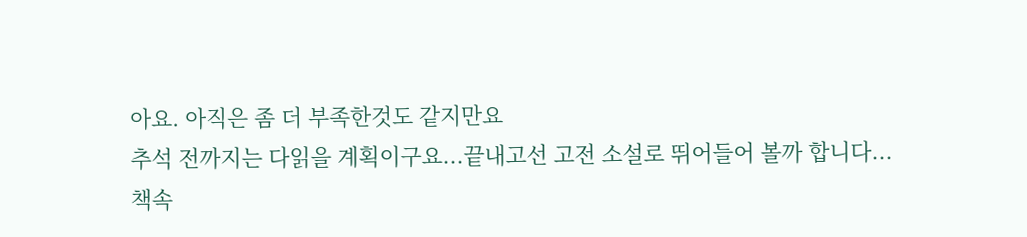아요. 아직은 좀 더 부족한것도 같지만요
추석 전까지는 다읽을 계획이구요...끝내고선 고전 소설로 뛰어들어 볼까 합니다...
책속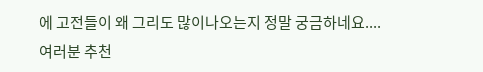에 고전들이 왜 그리도 많이나오는지 정말 궁금하네요....
여러분 추천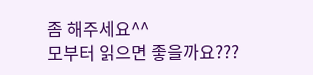좀 해주세요^^
모부터 읽으면 좋을까요???